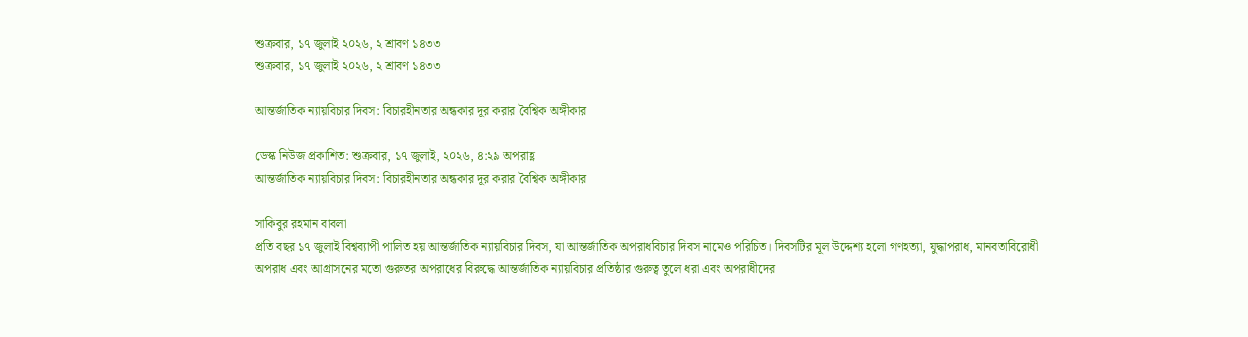শুক্রবার, ১৭ জুলাই ২০২৬, ২ শ্রাবণ ১৪৩৩
শুক্রবার, ১৭ জুলাই ২০২৬, ২ শ্রাবণ ১৪৩৩

আন্তর্জাতিক ন্যায়বিচার দিবস: বিচারহীনতার অন্ধকার দূর করার বৈশ্বিক অঙ্গীকার

ডেস্ক নিউজ প্রকাশিত: শুক্রবার, ১৭ জুলাই, ২০২৬, ৪:২৯ অপরাহ্ণ
আন্তর্জাতিক ন্যায়বিচার দিবস: বিচারহীনতার অন্ধকার দূর করার বৈশ্বিক অঙ্গীকার

সাকিবুর রহমান বাবলা
প্রতি বছর ১৭ জুলাই বিশ্বব্যাপী পালিত হয় আন্তর্জাতিক ন্যায়বিচার দিবস, যা আন্তর্জাতিক অপরাধবিচার দিবস নামেও পরিচিত। দিবসটির মূল উদ্দেশ্য হলো গণহত্যা, যুদ্ধাপরাধ, মানবতাবিরোধী অপরাধ এবং আগ্রাসনের মতো গুরুতর অপরাধের বিরুদ্ধে আন্তর্জাতিক ন্যায়বিচার প্রতিষ্ঠার গুরুত্ব তুলে ধরা এবং অপরাধীদের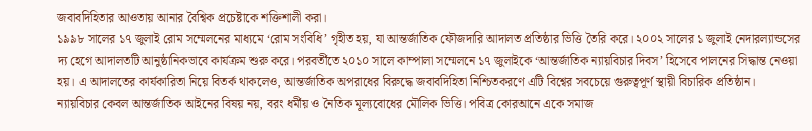জবাবদিহিতার আওতায় আনার বৈশ্বিক প্রচেষ্টাকে শক্তিশালী করা।
১৯৯৮ সালের ১৭ জুলাই রোম সম্মেলনের মাধ্যমে ‘রোম সংবিধি’ গৃহীত হয়, যা আন্তর্জাতিক ফৌজদারি আদালত প্রতিষ্ঠার ভিত্তি তৈরি করে। ২০০২ সালের ১ জুলাই নেদারল্যান্ডসের দ্য হেগে আদালতটি আনুষ্ঠানিকভাবে কার্যক্রম শুরু করে। পরবর্তীতে ২০১০ সালে কাম্পালা সম্মেলনে ১৭ জুলাইকে ‘আন্তর্জাতিক ন্যায়বিচার দিবস’ হিসেবে পালনের সিদ্ধান্ত নেওয়া হয়। এ আদালতের কার্যকারিতা নিয়ে বিতর্ক থাকলেও, আন্তর্জাতিক অপরাধের বিরুদ্ধে জবাবদিহিতা নিশ্চিতকরণে এটি বিশ্বের সবচেয়ে গুরুত্বপূর্ণ স্থায়ী বিচারিক প্রতিষ্ঠান।
ন্যায়বিচার কেবল আন্তর্জাতিক আইনের বিষয় নয়, বরং ধর্মীয় ও নৈতিক মূল্যবোধের মৌলিক ভিত্তি। পবিত্র কোরআনে একে সমাজ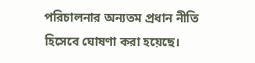পরিচালনার অন্যতম প্রধান নীতি হিসেবে ঘোষণা করা হয়েছে।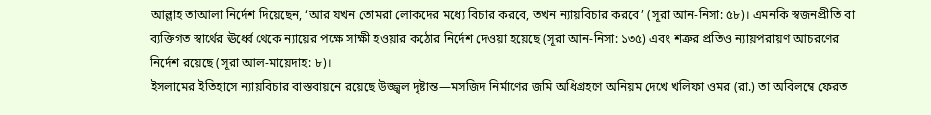আল্লাহ তাআলা নির্দেশ দিয়েছেন, ‘আর যখন তোমরা লোকদের মধ্যে বিচার করবে, তখন ন্যায়বিচার করবে’ (সূরা আন-নিসা: ৫৮)। এমনকি স্বজনপ্রীতি বা ব্যক্তিগত স্বার্থের ঊর্ধ্বে থেকে ন্যায়ের পক্ষে সাক্ষী হওয়ার কঠোর নির্দেশ দেওয়া হয়েছে (সূরা আন-নিসা: ১৩৫) এবং শত্রুর প্রতিও ন্যায়পরায়ণ আচরণের নির্দেশ রয়েছে (সূরা আল-মায়েদাহ: ৮)।
ইসলামের ইতিহাসে ন্যায়বিচার বাস্তবায়নে রয়েছে উজ্জ্বল দৃষ্টান্ত—মসজিদ নির্মাণের জমি অধিগ্রহণে অনিয়ম দেখে খলিফা ওমর (রা.) তা অবিলম্বে ফেরত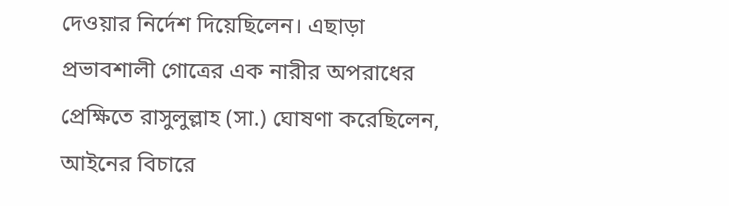দেওয়ার নির্দেশ দিয়েছিলেন। এছাড়া প্রভাবশালী গোত্রের এক নারীর অপরাধের প্রেক্ষিতে রাসুলুল্লাহ (সা.) ঘোষণা করেছিলেন, আইনের বিচারে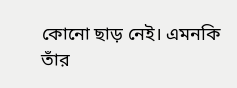কোনো ছাড় নেই। এমনকি তাঁর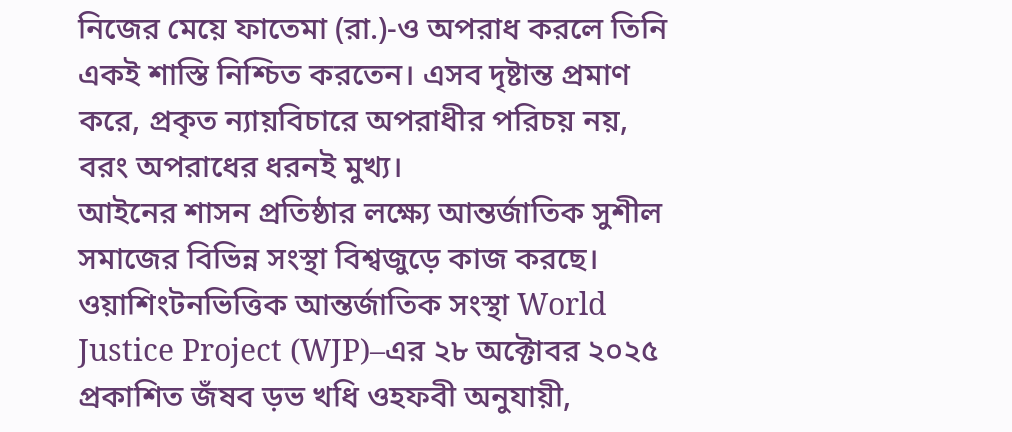নিজের মেয়ে ফাতেমা (রা.)-ও অপরাধ করলে তিনি একই শাস্তি নিশ্চিত করতেন। এসব দৃষ্টান্ত প্রমাণ করে, প্রকৃত ন্যায়বিচারে অপরাধীর পরিচয় নয়, বরং অপরাধের ধরনই মুখ্য।
আইনের শাসন প্রতিষ্ঠার লক্ষ্যে আন্তর্জাতিক সুশীল সমাজের বিভিন্ন সংস্থা বিশ্বজুড়ে কাজ করছে। ওয়াশিংটনভিত্তিক আন্তর্জাতিক সংস্থা World Justice Project (WJP)–এর ২৮ অক্টোবর ২০২৫ প্রকাশিত জঁষব ড়ভ খধি ওহফবী অনুযায়ী,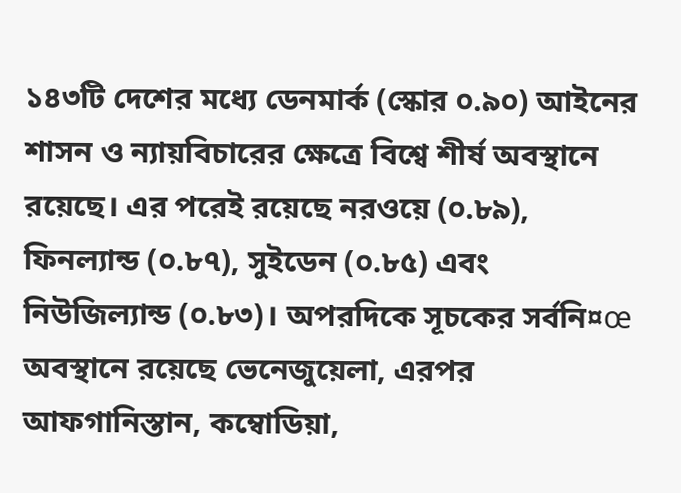১৪৩টি দেশের মধ্যে ডেনমার্ক (স্কোর ০.৯০) আইনের শাসন ও ন্যায়বিচারের ক্ষেত্রে বিশ্বে শীর্ষ অবস্থানে রয়েছে। এর পরেই রয়েছে নরওয়ে (০.৮৯), ফিনল্যান্ড (০.৮৭), সুইডেন (০.৮৫) এবং নিউজিল্যান্ড (০.৮৩)। অপরদিকে সূচকের সর্বনি¤œ অবস্থানে রয়েছে ভেনেজুয়েলা, এরপর আফগানিস্তান, কম্বোডিয়া,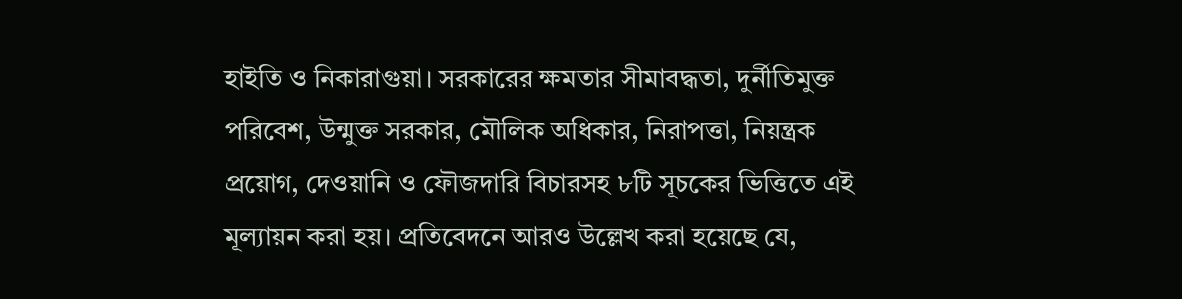হাইতি ও নিকারাগুয়া। সরকারের ক্ষমতার সীমাবদ্ধতা, দুর্নীতিমুক্ত পরিবেশ, উন্মুক্ত সরকার, মৌলিক অধিকার, নিরাপত্তা, নিয়ন্ত্রক প্রয়োগ, দেওয়ানি ও ফৌজদারি বিচারসহ ৮টি সূচকের ভিত্তিতে এই মূল্যায়ন করা হয়। প্রতিবেদনে আরও উল্লেখ করা হয়েছে যে,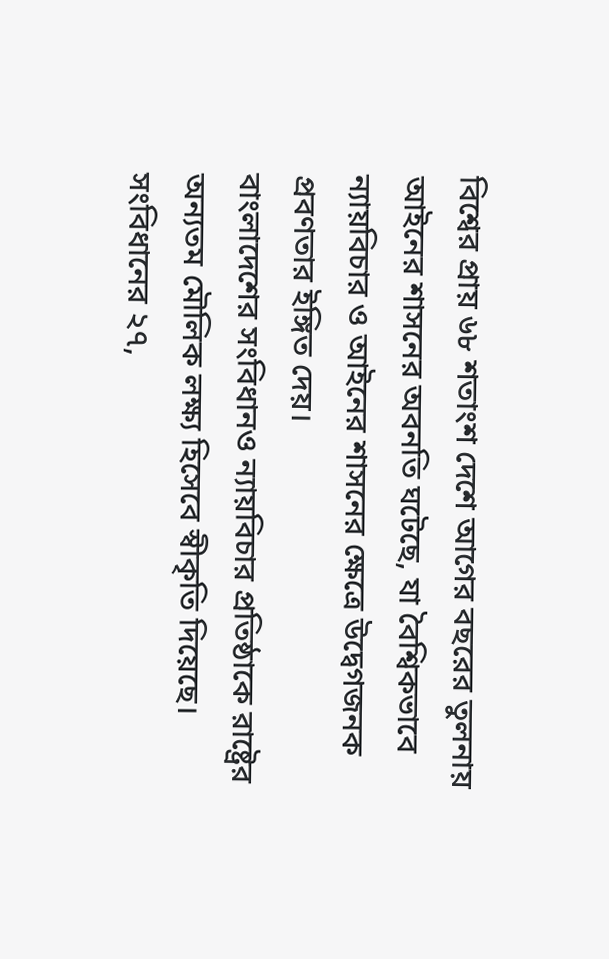বিশ্বের প্রায় ৬৮ শতাংশ দেশে আগের বছরের তুলনায় আইনের শাসনের অবনতি ঘটেছে, যা বৈশ্বিকভাবে ন্যায়বিচার ও আইনের শাসনের ক্ষেত্রে উদ্বেগজনক প্রবণতার ইঙ্গিত দেয়।
বাংলাদেশের সংবিধানও ন্যায়বিচার প্রতিষ্ঠাকে রাষ্ট্রের অন্যতম মৌলিক লক্ষ্য হিসেবে স্বীকৃতি দিয়েছে। সংবিধানের ২৭,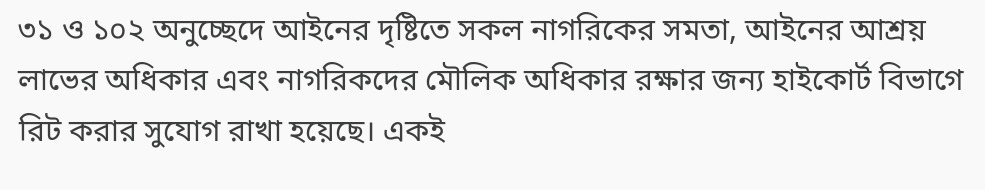৩১ ও ১০২ অনুচ্ছেদে আইনের দৃষ্টিতে সকল নাগরিকের সমতা, আইনের আশ্রয় লাভের অধিকার এবং নাগরিকদের মৌলিক অধিকার রক্ষার জন্য হাইকোর্ট বিভাগে রিট করার সুযোগ রাখা হয়েছে। একই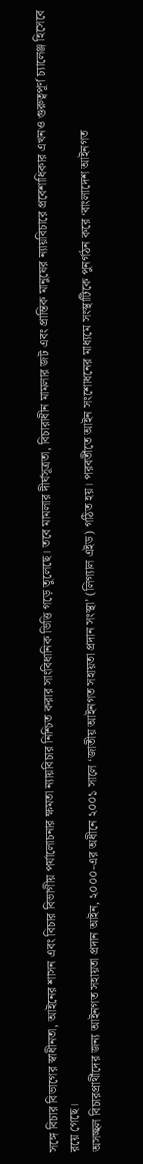সঙ্গে বিচার বিভাগের স্বাধীনতা, আইনের শাসন এবং বিচার বিভাগীয় পর্যালোচনার ক্ষমতা ন্যায়বিচার নিশ্চিত করার সাংবিধানিক ভিত্তি গড়ে তুলেছে। তবে মামলার দীর্ঘসূত্রতা, বিচারাধীন মামলার জট এবং প্রান্তিক মানুষের ন্যায়বিচারে প্রবেশাধিকার এখনও গুরুত্বপূর্ণ চ্যালেঞ্জ হিসেবে রয়ে গেছে।
অসচ্ছল বিচারপ্রার্থীদের জন্য আইনগত সহায়তা প্রদান আইন, ২০০০-এর অধীনে ২০০১ সালে ‘জাতীয় আইনগত সহায়তা প্রদান সংস্থা’ (লিগ্যাল এইড) গঠিত হয়। পরবর্তীতে আইন সংশোধনের মাধ্যমে সংস্থাটিকে পুনর্গঠন করে ‘বাংলাদেশ আইনগত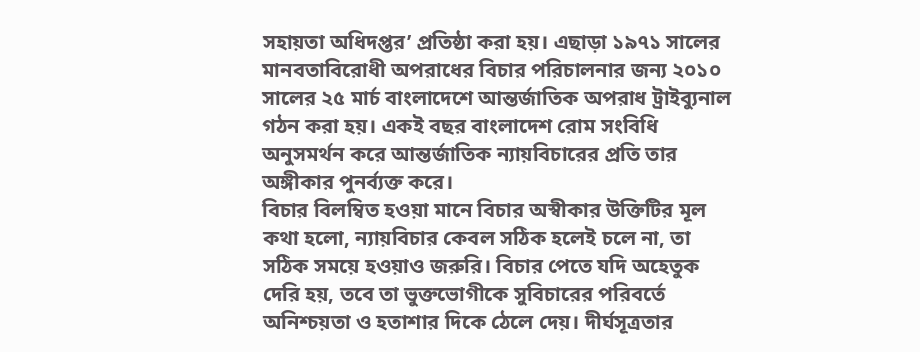সহায়তা অধিদপ্তর’ প্রতিষ্ঠা করা হয়। এছাড়া ১৯৭১ সালের মানবতাবিরোধী অপরাধের বিচার পরিচালনার জন্য ২০১০ সালের ২৫ মার্চ বাংলাদেশে আন্তর্জাতিক অপরাধ ট্রাইব্যুনাল গঠন করা হয়। একই বছর বাংলাদেশ রোম সংবিধি অনুসমর্থন করে আন্তর্জাতিক ন্যায়বিচারের প্রতি তার অঙ্গীকার পুনর্ব্যক্ত করে।
বিচার বিলম্বিত হওয়া মানে বিচার অস্বীকার উক্তিটির মূল কথা হলো, ন্যায়বিচার কেবল সঠিক হলেই চলে না, তা সঠিক সময়ে হওয়াও জরুরি। বিচার পেতে যদি অহেতুক দেরি হয়, তবে তা ভুক্তভোগীকে সুবিচারের পরিবর্তে অনিশ্চয়তা ও হতাশার দিকে ঠেলে দেয়। দীর্ঘসূত্রতার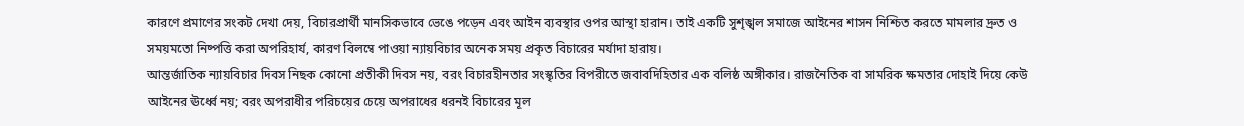কারণে প্রমাণের সংকট দেখা দেয়, বিচারপ্রার্থী মানসিকভাবে ভেঙে পড়েন এবং আইন ব্যবস্থার ওপর আস্থা হারান। তাই একটি সুশৃঙ্খল সমাজে আইনের শাসন নিশ্চিত করতে মামলার দ্রুত ও সময়মতো নিষ্পত্তি করা অপরিহার্য, কারণ বিলম্বে পাওয়া ন্যায়বিচার অনেক সময় প্রকৃত বিচারের মর্যাদা হারায়।
আন্তর্জাতিক ন্যায়বিচার দিবস নিছক কোনো প্রতীকী দিবস নয়, বরং বিচারহীনতার সংস্কৃতির বিপরীতে জবাবদিহিতার এক বলিষ্ঠ অঙ্গীকার। রাজনৈতিক বা সামরিক ক্ষমতার দোহাই দিয়ে কেউ আইনের ঊর্ধ্বে নয়; বরং অপরাধীর পরিচয়ের চেয়ে অপরাধের ধরনই বিচারের মূল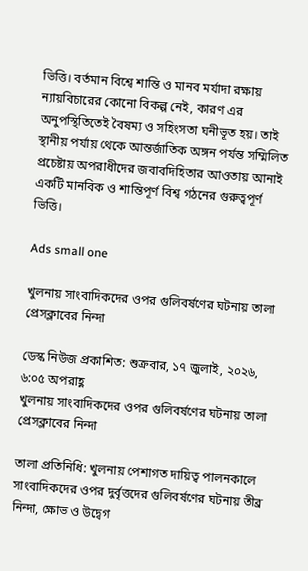ভিত্তি। বর্তমান বিশ্বে শান্তি ও মানব মর্যাদা রক্ষায় ন্যায়বিচারের কোনো বিকল্প নেই, কারণ এর অনুপস্থিতিতেই বৈষম্য ও সহিংসতা ঘনীভূত হয়। তাই স্থানীয় পর্যায় থেকে আন্তর্জাতিক অঙ্গন পর্যন্ত সম্মিলিত প্রচেষ্টায় অপরাধীদের জবাবদিহিতার আওতায় আনাই একটি মানবিক ও শান্তিপূর্ণ বিশ্ব গঠনের গুরুত্বপূর্ণ ভিত্তি।

Ads small one

খুলনায় সাংবাদিকদের ওপর গুলিবর্ষণের ঘটনায় তালা প্রেসক্লাবের নিন্দা

ডেস্ক নিউজ প্রকাশিত: শুক্রবার, ১৭ জুলাই, ২০২৬, ৬:০৫ অপরাহ্ণ
খুলনায় সাংবাদিকদের ওপর গুলিবর্ষণের ঘটনায় তালা প্রেসক্লাবের নিন্দা

তালা প্রতিনিধি: খুলনায় পেশাগত দায়িত্ব পালনকালে সাংবাদিকদের ওপর দুর্বৃত্তদের গুলিবর্ষণের ঘটনায় তীব্র নিন্দা, ক্ষোভ ও উদ্বেগ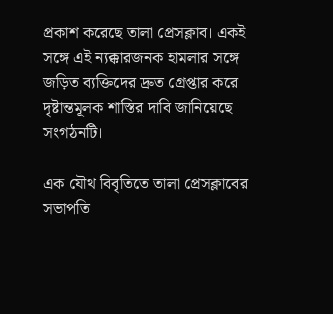প্রকাশ করেছে তালা প্রেসক্লাব। একই সঙ্গে এই ন্যক্কারজনক হামলার সঙ্গে জড়িত ব্যক্তিদের দ্রুত গ্রেপ্তার করে দৃষ্টান্তমূলক শাস্তির দাবি জানিয়েছে সংগঠনটি।

এক যৌথ বিবৃতিতে তালা প্রেসক্লাবের সভাপতি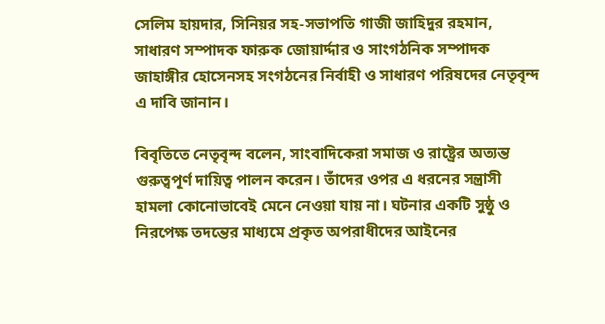সেলিম হায়দার, সিনিয়র সহ-সভাপতি গাজী জাহিদুর রহমান, সাধারণ সম্পাদক ফারুক জোয়ার্দ্দার ও সাংগঠনিক সম্পাদক জাহাঙ্গীর হোসেনসহ সংগঠনের নির্বাহী ও সাধারণ পরিষদের নেতৃবৃন্দ এ দাবি জানান।

বিবৃতিতে নেতৃবৃন্দ বলেন, সাংবাদিকেরা সমাজ ও রাষ্ট্রের অত্যন্ত গুরুত্বপূর্ণ দায়িত্ব পালন করেন। তাঁদের ওপর এ ধরনের সন্ত্রাসী হামলা কোনোভাবেই মেনে নেওয়া যায় না। ঘটনার একটি সুষ্ঠু ও নিরপেক্ষ তদন্তের মাধ্যমে প্রকৃত অপরাধীদের আইনের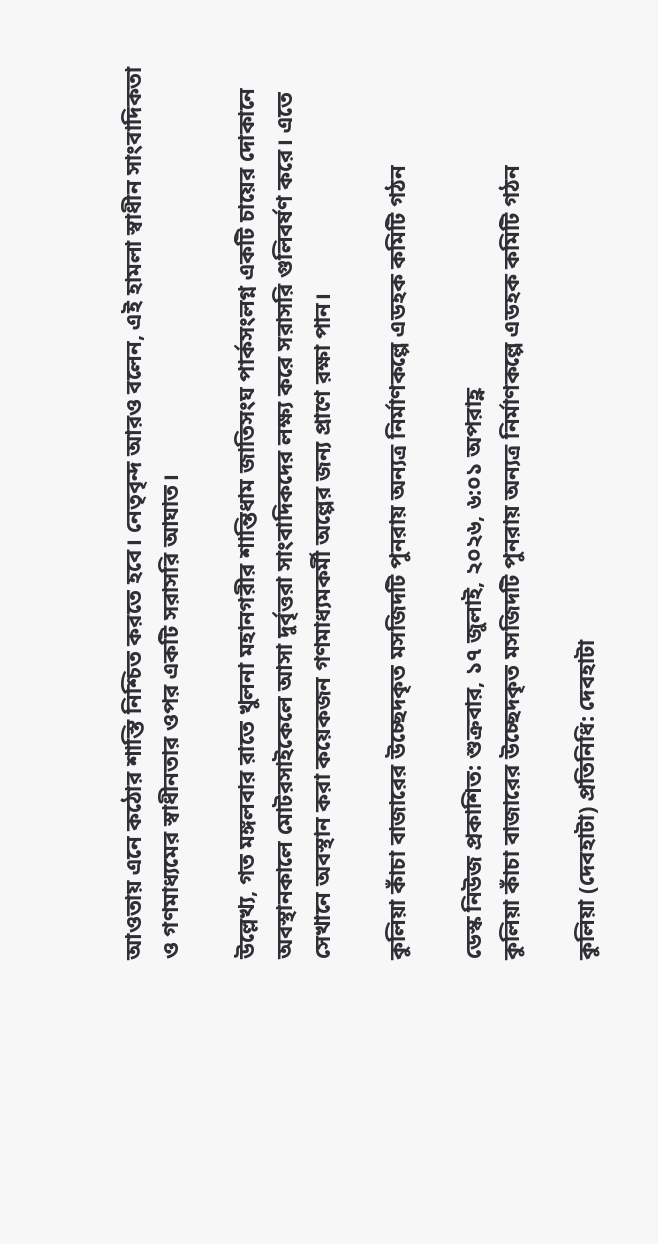আওতায় এনে কঠোর শাস্তি নিশ্চিত করতে হবে। নেতৃবৃন্দ আরও বলেন, এই হামলা স্বাধীন সাংবাদিকতা ও গণমাধ্যমের স্বাধীনতার ওপর একটি সরাসরি আঘাত।

উল্লেখ্য, গত মঙ্গলবার রাতে খুলনা মহানগরীর শান্তিধাম জাতিসংঘ পার্কসংলগ্ন একটি চায়ের দোকানে অবস্থানকালে মোটরসাইকেলে আসা দুর্বৃত্তরা সাংবাদিকদের লক্ষ্য করে সরাসরি গুলিবর্ষণ করে। এতে সেখানে অবস্থান করা কয়েকজন গণমাধ্যমকর্মী অল্পের জন্য প্রাণে রক্ষা পান।

কুলিয়া কাঁচা বাজারের উচ্ছেদকৃত মসজিদটি পুনরায় অন্যত্র নির্মাণকল্পে এডহক কমিটি গঠন

ডেস্ক নিউজ প্রকাশিত: শুক্রবার, ১৭ জুলাই, ২০২৬, ৬:০১ অপরাহ্ণ
কুলিয়া কাঁচা বাজারের উচ্ছেদকৃত মসজিদটি পুনরায় অন্যত্র নির্মাণকল্পে এডহক কমিটি গঠন

কুলিয়া (দেবহাটা) প্রতিনিধি: দেবহাটা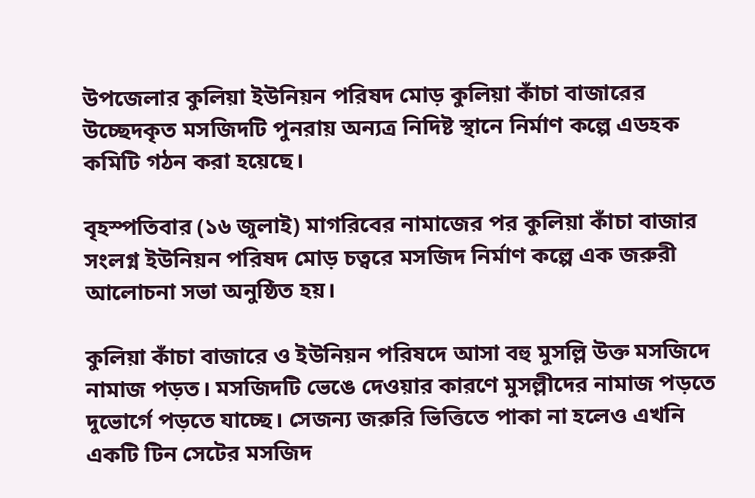উপজেলার কুলিয়া ইউনিয়ন পরিষদ মোড় কুলিয়া কাঁচা বাজারের উচ্ছেদকৃত মসজিদটি পুনরায় অন্যত্র নিদিষ্ট স্থানে নির্মাণ কল্পে এডহক কমিটি গঠন করা হয়েছে।

বৃহস্পতিবার (১৬ জুলাই) মাগরিবের নামাজের পর কুলিয়া কাঁচা বাজার সংলগ্ন ইউনিয়ন পরিষদ মোড় চত্বরে মসজিদ নির্মাণ কল্পে এক জরুরী আলোচনা সভা অনুষ্ঠিত হয়।

কুলিয়া কাঁচা বাজারে ও ইউনিয়ন পরিষদে আসা বহু মুসল্লি উক্ত মসজিদে নামাজ পড়ত। মসজিদটি ভেঙে দেওয়ার কারণে মুসল্লীদের নামাজ পড়তে দুভোর্গে পড়তে যাচ্ছে। সেজন্য জরুরি ভিত্তিতে পাকা না হলেও এখনি একটি টিন সেটের মসজিদ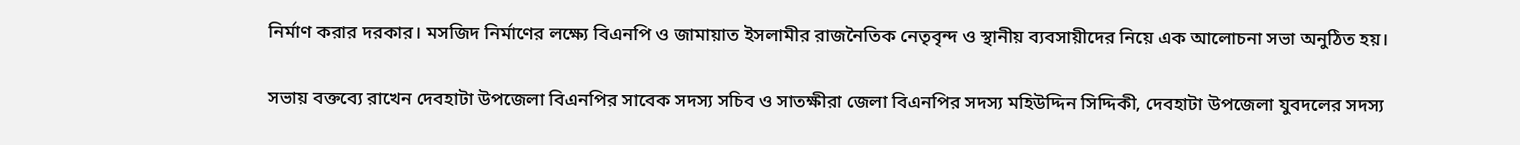নির্মাণ করার দরকার। মসজিদ নির্মাণের লক্ষ্যে বিএনপি ও জামায়াত ইসলামীর রাজনৈতিক নেতৃবৃন্দ ও স্থানীয় ব্যবসায়ীদের নিয়ে এক আলোচনা সভা অনুঠিত হয়।

সভায় বক্তব্যে রাখেন দেবহাটা উপজেলা বিএনপির সাবেক সদস্য সচিব ও সাতক্ষীরা জেলা বিএনপির সদস্য মহিউদ্দিন সিদ্দিকী, দেবহাটা উপজেলা যুবদলের সদস্য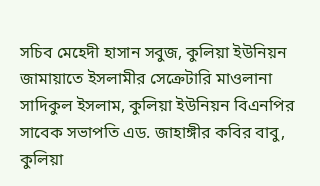সচিব মেহেদী হাসান সবুজ, কুলিয়া ইউনিয়ন জামায়াতে ইসলামীর সেক্রেটারি মাওলানা সাদিকুল ইসলাম, কুলিয়া ইউনিয়ন বিএনপির সাবেক সভাপতি এড. জাহাঙ্গীর কবির বাবু, কুলিয়া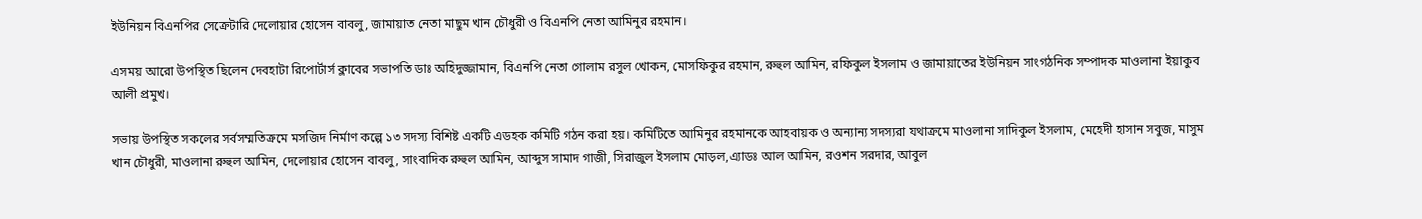ইউনিয়ন বিএনপির সেক্রেটারি দেলোয়ার হোসেন বাবলু, জামায়াত নেতা মাছুম খান চৌধুরী ও বিএনপি নেতা আমিনুর রহমান।

এসময় আরো উপস্থিত ছিলেন দেবহাটা রিপোর্টার্স ক্লাবের সভাপতি ডাঃ অহিদুজ্জামান, বিএনপি নেতা গোলাম রসুল খোকন, মোসফিকুর রহমান, রুহুল আমিন, রফিকুল ইসলাম ও জামায়াতের ইউনিয়ন সাংগঠনিক সম্পাদক মাওলানা ইয়াকুব আলী প্রমুখ।

সভায় উপস্থিত সকলের সর্বসম্মতিক্রমে মসজিদ নির্মাণ কল্পে ১৩ সদস্য বিশিষ্ট একটি এডহক কমিটি গঠন করা হয়। কমিটিতে আমিনুর রহমানকে আহবায়ক ও অন্যান্য সদস্যরা যথাক্রমে মাওলানা সাদিকুল ইসলাম, মেহেদী হাসান সবুজ, মাসুম খান চৌধুরী, মাওলানা রুহুল আমিন, দেলোয়ার হোসেন বাবলু, সাংবাদিক রুহুল আমিন, আব্দুস সামাদ গাজী, সিরাজুল ইসলাম মোড়ল,এ্যাডঃ আল আমিন, রওশন সরদার, আবুল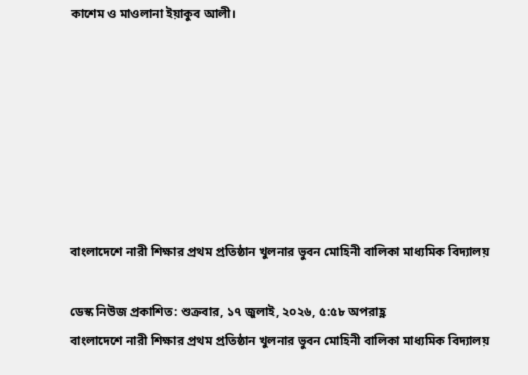কাশেম ও মাওলানা ইয়াকুব আলী।







বাংলাদেশে নারী শিক্ষার প্রথম প্রতিষ্ঠান খুলনার ভুবন মোহিনী বালিকা মাধ্যমিক বিদ্যালয়

ডেস্ক নিউজ প্রকাশিত: শুক্রবার, ১৭ জুলাই, ২০২৬, ৫:৫৮ অপরাহ্ণ
বাংলাদেশে নারী শিক্ষার প্রথম প্রতিষ্ঠান খুলনার ভুবন মোহিনী বালিকা মাধ্যমিক বিদ্যালয়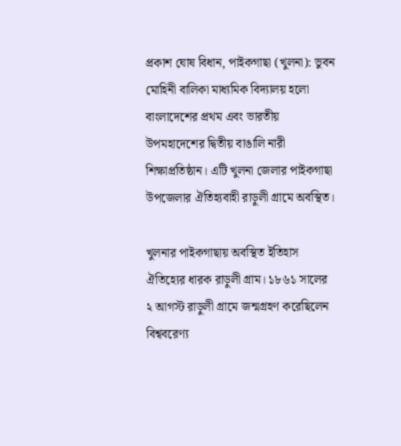প্রকাশ ঘোষ বিধান, পাইকগাছা (খুলনা): ভুবন মোহিনী বালিকা মাধ্যমিক বিদ্যালয় হলো বাংলাদেশের প্রথম এবং ভারতীয় উপমহাদেশের দ্বিতীয় বাঙালি নারী শিক্ষাপ্রতিষ্ঠান। এটি খুলনা জেলার পাইকগাছা উপজেলার ঐতিহ্যবাহী রাড়ুলী গ্রামে অবস্থিত।

খুলনার পাইকগাছায় অবস্থিত ইতিহাস ঐতিহ্যের ধারক রাড়ুলী গ্রাম। ১৮৬১ সালের ২ আগস্ট রাড়ুলী গ্রামে জন্মগ্রহণ করেছিলেন বিশ্ববরেণ্য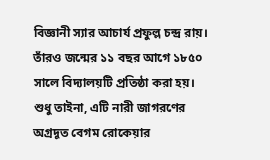বিজ্ঞানী স্যার আচার্য প্রফুল্ল চন্দ্র রায়। তাঁরও জন্মের ১১ বছর আগে ১৮৫০ সালে বিদ্যালয়টি প্রতিষ্ঠা করা হয়। শুধু তাইনা, এটি নারী জাগরণের অগ্রদূত বেগম রোকেয়ার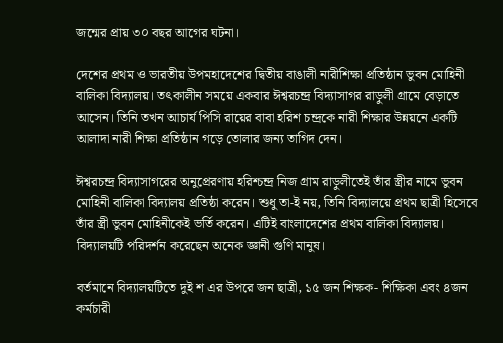জন্মের প্রায় ৩০ বছর আগের ঘটনা।

দেশের প্রথম ও ভারতীয় উপমহাদেশের দ্বিতীয় বাঙালী নারীশিক্ষা প্রতিষ্ঠান ভুবন মোহিনী বালিকা বিদ্যালয়। তৎকালীন সময়ে একবার ঈশ্বরচন্দ্র বিদ্যাসাগর রাড়ুলী গ্রামে বেড়াতে আসেন। তিনি তখন আচার্য পিসি রায়ের বাবা হরিশ চন্দ্রকে নারী শিক্ষার উন্নয়নে একটি আলাদা নারী শিক্ষা প্রতিষ্ঠান গড়ে তোলার জন্য তাগিদ দেন।

ঈশ্বরচন্দ্র বিদ্যাসাগরের অনুপ্রেরণায় হরিশ্চন্দ্র নিজ গ্রাম রাড়ুলীতেই তাঁর স্ত্রীর নামে ভুবন মোহিনী বালিকা বিদ্যালয় প্রতিষ্ঠা করেন। শুধু তা-ই নয়, তিনি বিদ্যালয়ে প্রথম ছাত্রী হিসেবে তাঁর স্ত্রী ভুবন মোহিনীকেই ভর্তি করেন। এটিই বাংলাদেশের প্রথম বালিকা বিদ্যালয়। বিদ্যালয়টি পরিদর্শন করেছেন অনেক জ্ঞানী গুণি মানুষ।

বর্তমানে বিদ্যালয়টিতে দুই শ এর উপরে জন ছাত্রী, ১৫ জন শিক্ষক- শিক্ষিকা এবং ৪জন কর্মচারী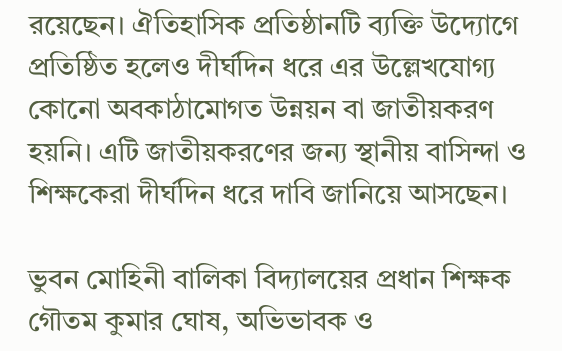রয়েছেন। ঐতিহাসিক প্রতিষ্ঠানটি ব্যক্তি উদ্যোগে প্রতিষ্ঠিত হলেও দীর্ঘদিন ধরে এর উল্লেখযোগ্য কোনো অবকাঠামোগত উন্নয়ন বা জাতীয়করণ হয়নি। এটি জাতীয়করণের জন্য স্থানীয় বাসিন্দা ও শিক্ষকেরা দীর্ঘদিন ধরে দাবি জানিয়ে আসছেন।

ভুবন মোহিনী বালিকা বিদ্যালয়ের প্রধান শিক্ষক গৌতম কুমার ঘোষ, অভিভাবক ও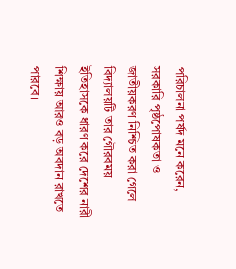পরিচালনা পর্ষদ মনে করেন, সরকারি পৃষ্ঠপোষকতা ও জাতীয়করণ নিশ্চিত করা গেলে বিদ্যালয়টি তার গৌরবময় ইতিহাসকে ধারণ করে দেশের নারী শিক্ষায় আরও বড় অবদান রাখতে পারবে।